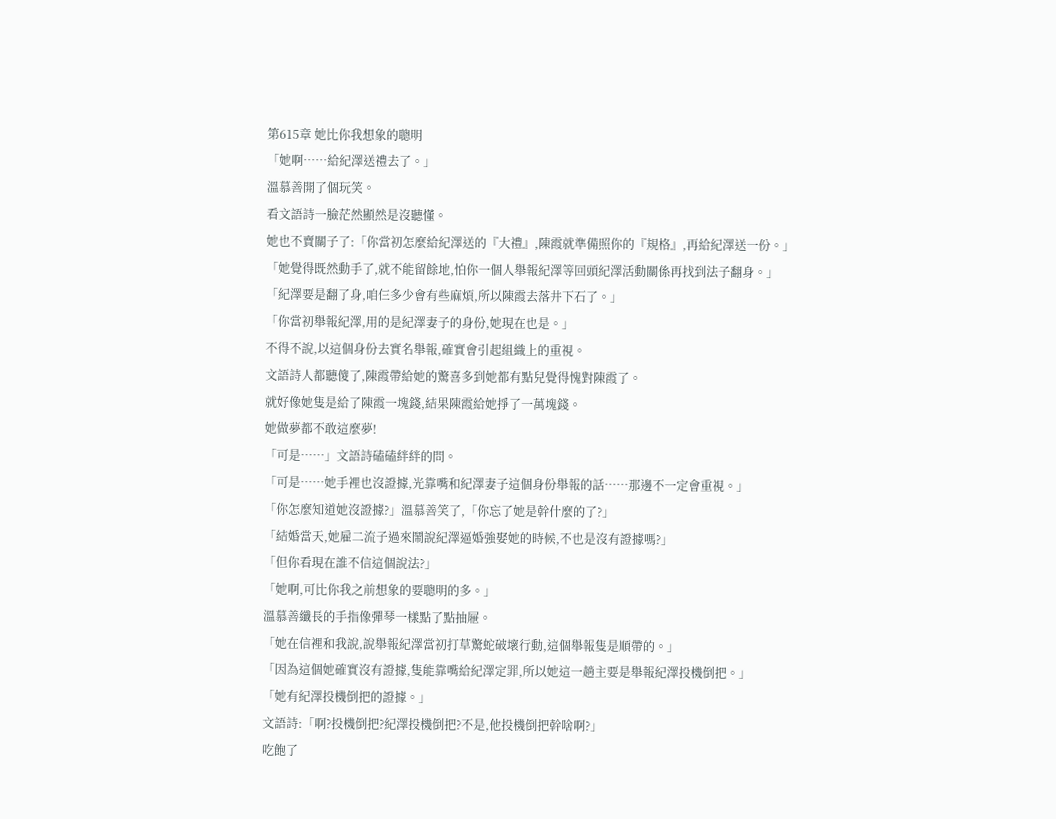第615章 她比你我想象的聰明
「她啊……給紀澤送禮去了。」
溫慕善開了個玩笑。
看文語詩一臉茫然顯然是沒聽懂。
她也不賣關子了:「你當初怎麼給紀澤送的『大禮』,陳霞就準備照你的『規格』,再給紀澤送一份。」
「她覺得既然動手了,就不能留餘地,怕你一個人舉報紀澤等回頭紀澤活動關係再找到法子翻身。」
「紀澤要是翻了身,咱仨多少會有些麻煩,所以陳霞去落井下石了。」
「你當初舉報紀澤,用的是紀澤妻子的身份,她現在也是。」
不得不說,以這個身份去實名舉報,確實會引起組織上的重視。
文語詩人都聽傻了,陳霞帶給她的驚喜多到她都有點兒覺得愧對陳霞了。
就好像她隻是給了陳霞一塊錢,結果陳霞給她掙了一萬塊錢。
她做夢都不敢這麼夢!
「可是……」文語詩磕磕絆絆的問。
「可是……她手裡也沒證據,光靠嘴和紀澤妻子這個身份舉報的話……那邊不一定會重視。」
「你怎麼知道她沒證據?」溫慕善笑了,「你忘了她是幹什麼的了?」
「結婚當天,她雇二流子過來鬧說紀澤逼婚強娶她的時候,不也是沒有證據嗎?」
「但你看現在誰不信這個說法?」
「她啊,可比你我之前想象的要聰明的多。」
溫慕善纖長的手指像彈琴一樣點了點抽屜。
「她在信裡和我說,說舉報紀澤當初打草驚蛇破壞行動,這個舉報隻是順帶的。」
「因為這個她確實沒有證據,隻能靠嘴給紀澤定罪,所以她這一趟主要是舉報紀澤投機倒把。」
「她有紀澤投機倒把的證據。」
文語詩:「啊?投機倒把?紀澤投機倒把?不是,他投機倒把幹啥啊?」
吃飽了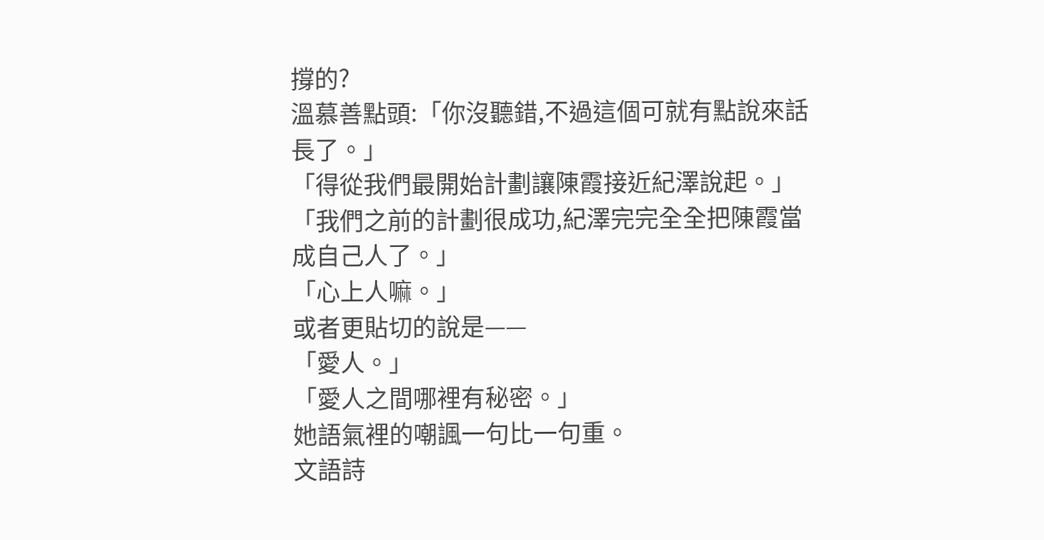撐的?
溫慕善點頭:「你沒聽錯,不過這個可就有點說來話長了。」
「得從我們最開始計劃讓陳霞接近紀澤說起。」
「我們之前的計劃很成功,紀澤完完全全把陳霞當成自己人了。」
「心上人嘛。」
或者更貼切的說是——
「愛人。」
「愛人之間哪裡有秘密。」
她語氣裡的嘲諷一句比一句重。
文語詩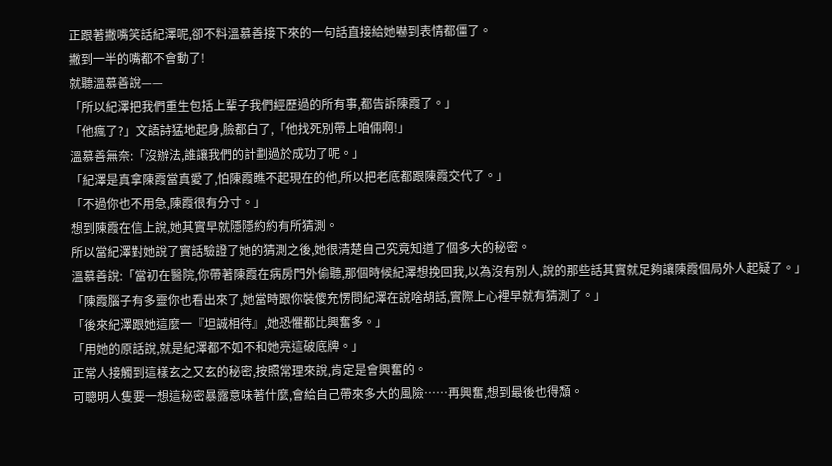正跟著撇嘴笑話紀澤呢,卻不料溫慕善接下來的一句話直接給她嚇到表情都僵了。
撇到一半的嘴都不會動了!
就聽溫慕善說——
「所以紀澤把我們重生包括上輩子我們經歷過的所有事,都告訴陳霞了。」
「他瘋了?」文語詩猛地起身,臉都白了,「他找死別帶上咱倆啊!」
溫慕善無奈:「沒辦法,誰讓我們的計劃過於成功了呢。」
「紀澤是真拿陳霞當真愛了,怕陳霞瞧不起現在的他,所以把老底都跟陳霞交代了。」
「不過你也不用急,陳霞很有分寸。」
想到陳霞在信上說,她其實早就隱隱約約有所猜測。
所以當紀澤對她說了實話驗證了她的猜測之後,她很清楚自己究竟知道了個多大的秘密。
溫慕善說:「當初在醫院,你帶著陳霞在病房門外偷聽,那個時候紀澤想挽回我,以為沒有別人,說的那些話其實就足夠讓陳霞個局外人起疑了。」
「陳霞腦子有多靈你也看出來了,她當時跟你裝傻充愣問紀澤在說啥胡話,實際上心裡早就有猜測了。」
「後來紀澤跟她這麼一『坦誠相待』,她恐懼都比興奮多。」
「用她的原話說,就是紀澤都不如不和她亮這破底牌。」
正常人接觸到這樣玄之又玄的秘密,按照常理來說,肯定是會興奮的。
可聰明人隻要一想這秘密暴露意味著什麼,會給自己帶來多大的風險……再興奮,想到最後也得頹。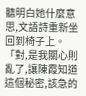聽明白她什麼意思,文語詩重新坐回到椅子上。
「對,是我關心則亂了,讓陳霞知道這個秘密,該急的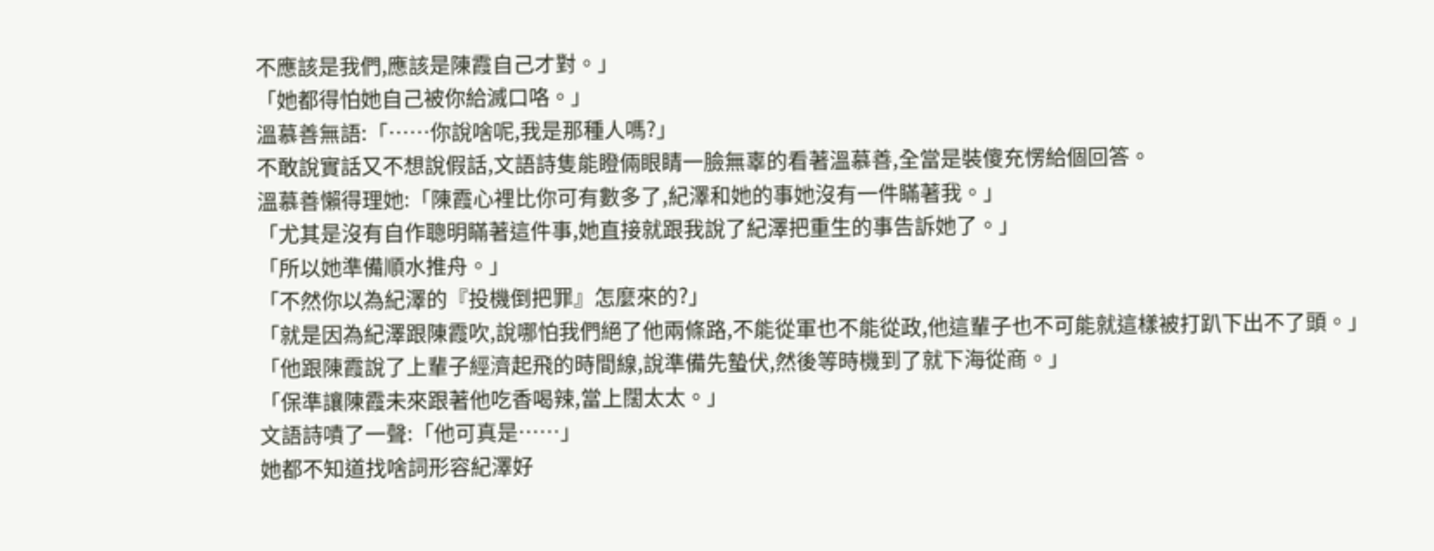不應該是我們,應該是陳霞自己才對。」
「她都得怕她自己被你給滅口咯。」
溫慕善無語:「……你說啥呢,我是那種人嗎?」
不敢說實話又不想說假話,文語詩隻能瞪倆眼睛一臉無辜的看著溫慕善,全當是裝傻充愣給個回答。
溫慕善懶得理她:「陳霞心裡比你可有數多了,紀澤和她的事她沒有一件瞞著我。」
「尤其是沒有自作聰明瞞著這件事,她直接就跟我說了紀澤把重生的事告訴她了。」
「所以她準備順水推舟。」
「不然你以為紀澤的『投機倒把罪』怎麼來的?」
「就是因為紀澤跟陳霞吹,說哪怕我們絕了他兩條路,不能從軍也不能從政,他這輩子也不可能就這樣被打趴下出不了頭。」
「他跟陳霞說了上輩子經濟起飛的時間線,說準備先蟄伏,然後等時機到了就下海從商。」
「保準讓陳霞未來跟著他吃香喝辣,當上闊太太。」
文語詩嘖了一聲:「他可真是……」
她都不知道找啥詞形容紀澤好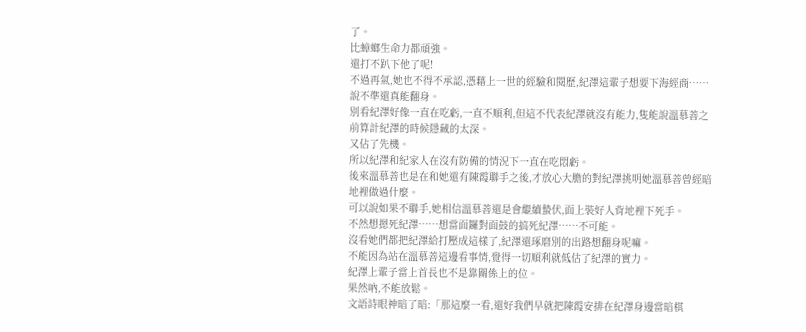了。
比蟑螂生命力都頑強。
還打不趴下他了呢!
不過再氣,她也不得不承認,憑藉上一世的經驗和閱歷,紀澤這輩子想要下海經商……
說不準還真能翻身。
別看紀澤好像一直在吃虧,一直不順利,但這不代表紀澤就沒有能力,隻能說溫慕善之前算計紀澤的時候隱藏的太深。
又佔了先機。
所以紀澤和紀家人在沒有防備的情況下一直在吃悶虧。
後來溫慕善也是在和她還有陳霞聯手之後,才放心大膽的對紀澤挑明她溫慕善曾經暗地裡做過什麼。
可以說如果不聯手,她相信溫慕善還是會繼續蟄伏,面上裝好人背地裡下死手。
不然想摁死紀澤……想當面鑼對面鼓的搞死紀澤……不可能。
沒看她們都把紀澤給打壓成這樣了,紀澤還琢磨別的出路想翻身呢嘛。
不能因為站在溫慕善這邊看事情,覺得一切順利就低估了紀澤的實力。
紀澤上輩子當上首長也不是靠關係上的位。
果然吶,不能放鬆。
文語詩眼神暗了暗:「那這麼一看,還好我們早就把陳霞安排在紀澤身邊當暗棋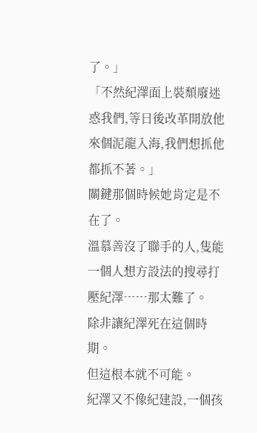了。」
「不然紀澤面上裝頹廢迷惑我們,等日後改革開放他來個泥龍入海,我們想抓他都抓不著。」
關鍵那個時候她肯定是不在了。
溫慕善沒了聯手的人,隻能一個人想方設法的搜尋打壓紀澤……那太難了。
除非讓紀澤死在這個時期。
但這根本就不可能。
紀澤又不像紀建設,一個孩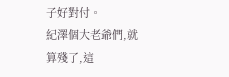子好對付。
紀澤個大老爺們,就算殘了,這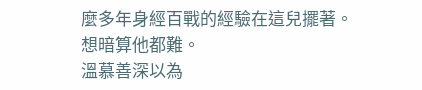麼多年身經百戰的經驗在這兒擺著。
想暗算他都難。
溫慕善深以為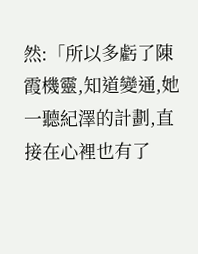然:「所以多虧了陳霞機靈,知道變通,她一聽紀澤的計劃,直接在心裡也有了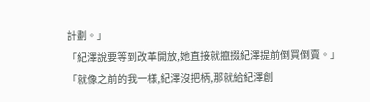計劃。」
「紀澤說要等到改革開放,她直接就攛掇紀澤提前倒買倒賣。」
「就像之前的我一樣,紀澤沒把柄,那就給紀澤創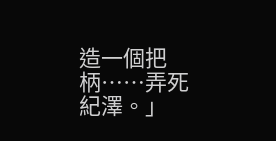造一個把柄……弄死紀澤。」